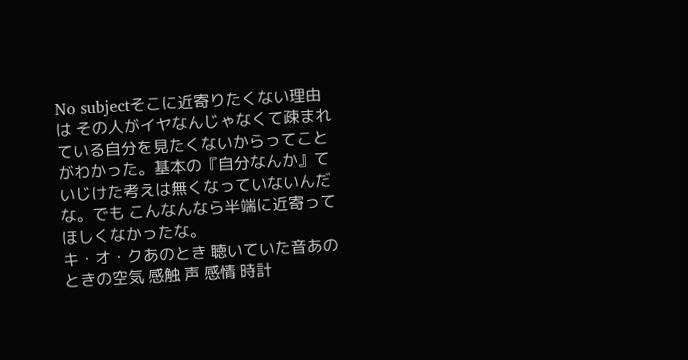No subjectそこに近寄りたくない理由は その人がイヤなんじゃなくて疎まれている自分を見たくないからってことがわかった。基本の『自分なんか』ていじけた考えは無くなっていないんだな。でも こんなんなら半端に近寄ってほしくなかったな。
キ・オ・クあのとき 聴いていた音あのときの空気 感触 声 感情 時計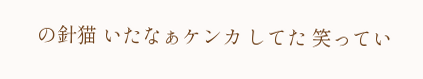の針猫 いたなぁケンカ してた 笑ってい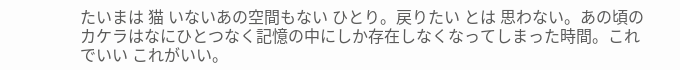たいまは 猫 いないあの空間もない ひとり。戻りたい とは 思わない。あの頃のカケラはなにひとつなく記憶の中にしか存在しなくなってしまった時間。これでいい これがいい。